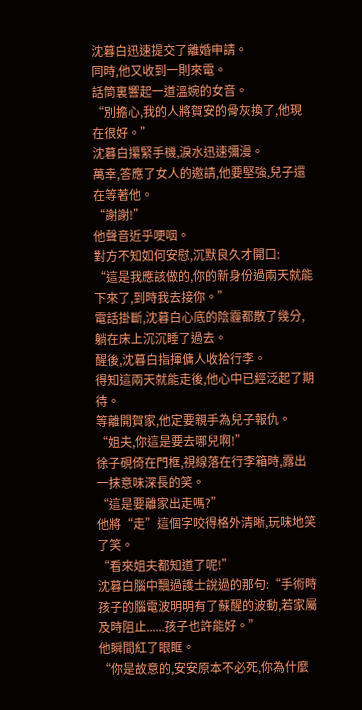沈暮白迅速提交了離婚申請。
同時,他又收到一則來電。
話筒裏響起一道溫婉的女音。
“別擔心,我的人將賀安的骨灰換了,他現在很好。”
沈暮白攥緊手機,淚水迅速彌漫。
萬幸,答應了女人的邀請,他要堅強,兒子還在等著他。
“謝謝!”
他聲音近乎哽咽。
對方不知如何安慰,沉默良久才開口:
“這是我應該做的,你的新身份過兩天就能下來了,到時我去接你。”
電話掛斷,沈暮白心底的陰霾都散了幾分,躺在床上沉沉睡了過去。
醒後,沈暮白指揮傭人收拾行李。
得知這兩天就能走後,他心中已經泛起了期待。
等離開賀家,他定要親手為兒子報仇。
“姐夫,你這是要去哪兒啊!”
徐子硯倚在門框,視線落在行李箱時,露出一抹意味深長的笑。
“這是要離家出走嗎?”
他將“走”這個字咬得格外清晰,玩味地笑了笑。
“看來姐夫都知道了呢!”
沈暮白腦中飄過護士說過的那句:“手術時孩子的腦電波明明有了蘇醒的波動,若家屬及時阻止......孩子也許能好。”
他瞬間紅了眼眶。
“你是故意的,安安原本不必死,你為什麼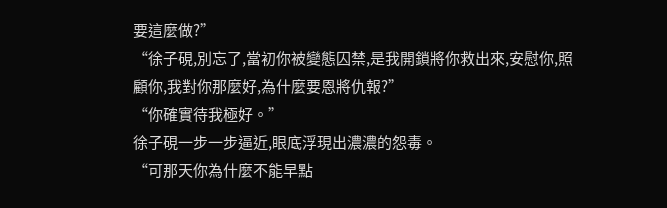要這麼做?”
“徐子硯,別忘了,當初你被變態囚禁,是我開鎖將你救出來,安慰你,照顧你,我對你那麼好,為什麼要恩將仇報?”
“你確實待我極好。”
徐子硯一步一步逼近,眼底浮現出濃濃的怨毒。
“可那天你為什麼不能早點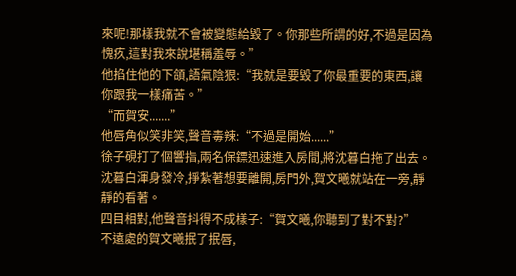來呢!那樣我就不會被變態給毀了。你那些所謂的好,不過是因為愧疚,這對我來說堪稱羞辱。”
他掐住他的下頜,語氣陰狠:“我就是要毀了你最重要的東西,讓你跟我一樣痛苦。”
“而賀安.......”
他唇角似笑非笑,聲音毒辣:“不過是開始......”
徐子硯打了個響指,兩名保鏢迅速進入房間,將沈暮白拖了出去。
沈暮白渾身發冷,掙紮著想要離開,房門外,賀文曦就站在一旁,靜靜的看著。
四目相對,他聲音抖得不成樣子:“賀文曦,你聽到了對不對?”
不遠處的賀文曦抿了抿唇,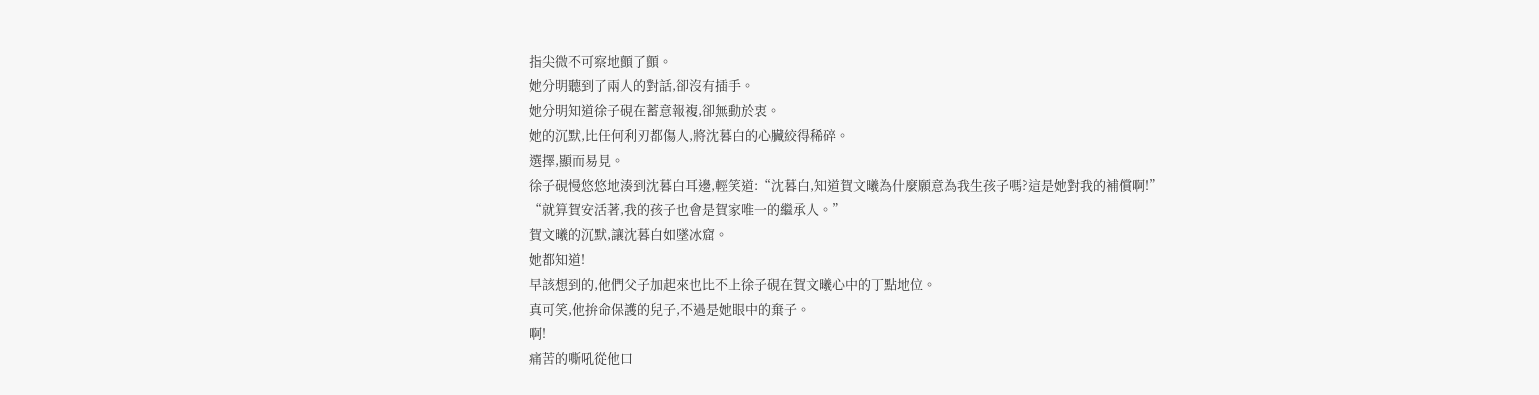指尖微不可察地顫了顫。
她分明聽到了兩人的對話,卻沒有插手。
她分明知道徐子硯在蓄意報複,卻無動於衷。
她的沉默,比任何利刃都傷人,將沈暮白的心臟絞得稀碎。
選擇,顯而易見。
徐子硯慢悠悠地湊到沈暮白耳邊,輕笑道:“沈暮白,知道賀文曦為什麼願意為我生孩子嗎?這是她對我的補償啊!”
“就算賀安活著,我的孩子也會是賀家唯一的繼承人。”
賀文曦的沉默,讓沈暮白如墜冰窟。
她都知道!
早該想到的,他們父子加起來也比不上徐子硯在賀文曦心中的丁點地位。
真可笑,他拚命保護的兒子,不過是她眼中的棄子。
啊!
痛苦的嘶吼從他口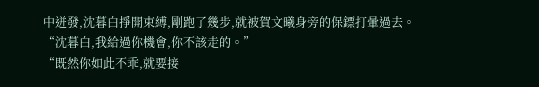中迸發,沈暮白掙開束縛,剛跑了幾步,就被賀文曦身旁的保鏢打暈過去。
“沈暮白,我給過你機會,你不該走的。”
“既然你如此不乖,就要接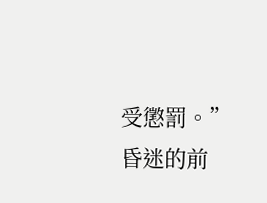受懲罰。”
昏迷的前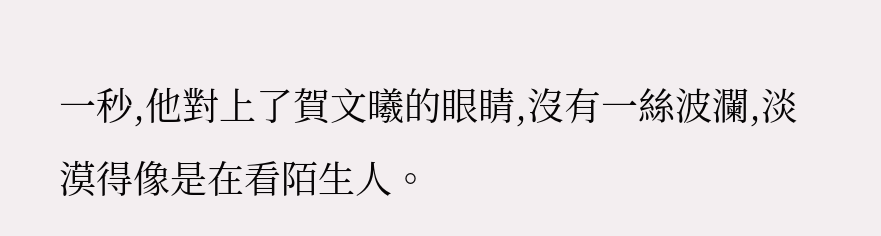一秒,他對上了賀文曦的眼睛,沒有一絲波瀾,淡漠得像是在看陌生人。